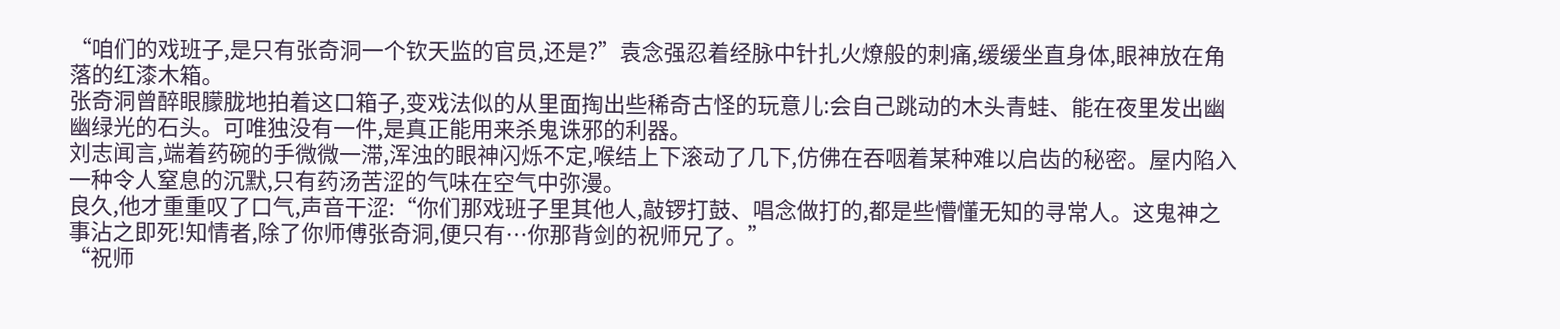“咱们的戏班子,是只有张奇洞一个钦天监的官员,还是?”袁念强忍着经脉中针扎火燎般的刺痛,缓缓坐直身体,眼神放在角落的红漆木箱。
张奇洞曾醉眼朦胧地拍着这口箱子,变戏法似的从里面掏出些稀奇古怪的玩意儿:会自己跳动的木头青蛙、能在夜里发出幽幽绿光的石头。可唯独没有一件,是真正能用来杀鬼诛邪的利器。
刘志闻言,端着药碗的手微微一滞,浑浊的眼神闪烁不定,喉结上下滚动了几下,仿佛在吞咽着某种难以启齿的秘密。屋内陷入一种令人窒息的沉默,只有药汤苦涩的气味在空气中弥漫。
良久,他才重重叹了口气,声音干涩:“你们那戏班子里其他人,敲锣打鼓、唱念做打的,都是些懵懂无知的寻常人。这鬼神之事沾之即死!知情者,除了你师傅张奇洞,便只有…你那背剑的祝师兄了。”
“祝师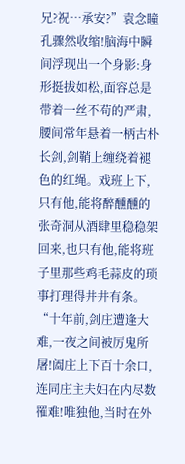兄?祝…承安?”袁念瞳孔骤然收缩!脑海中瞬间浮现出一个身影:身形挺拔如松,面容总是带着一丝不苟的严肃,腰间常年悬着一柄古朴长剑,剑鞘上缠绕着褪色的红绳。戏班上下,只有他,能将醉醺醺的张奇洞从酒肆里稳稳架回来,也只有他,能将班子里那些鸡毛蒜皮的琐事打理得井井有条。
“十年前,剑庄遭逢大难,一夜之间被厉鬼所屠!阖庄上下百十余口,连同庄主夫妇在内尽数罹难!唯独他,当时在外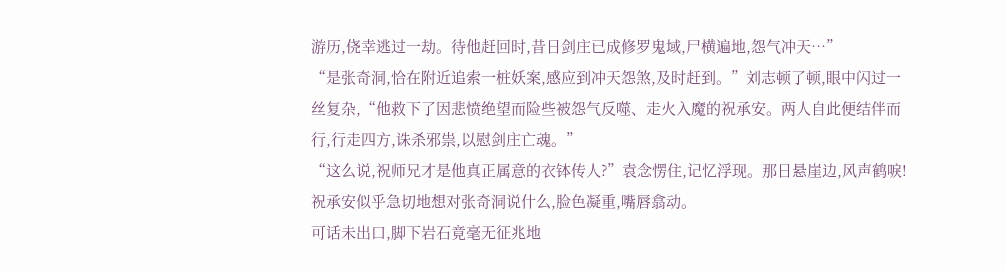游历,侥幸逃过一劫。待他赶回时,昔日剑庄已成修罗鬼域,尸横遍地,怨气冲天…”
“是张奇洞,恰在附近追索一桩妖案,感应到冲天怨煞,及时赶到。”刘志顿了顿,眼中闪过一丝复杂,“他救下了因悲愤绝望而险些被怨气反噬、走火入魔的祝承安。两人自此便结伴而行,行走四方,诛杀邪祟,以慰剑庄亡魂。”
“这么说,祝师兄才是他真正属意的衣钵传人?”袁念愣住,记忆浮现。那日悬崖边,风声鹤唳!祝承安似乎急切地想对张奇洞说什么,脸色凝重,嘴唇翕动。
可话未出口,脚下岩石竟毫无征兆地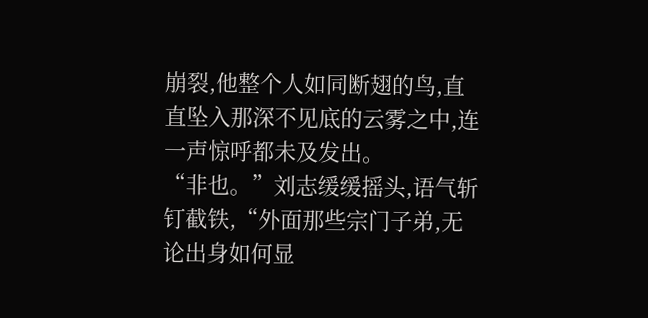崩裂,他整个人如同断翅的鸟,直直坠入那深不见底的云雾之中,连一声惊呼都未及发出。
“非也。”刘志缓缓摇头,语气斩钉截铁,“外面那些宗门子弟,无论出身如何显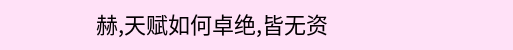赫,天赋如何卓绝,皆无资